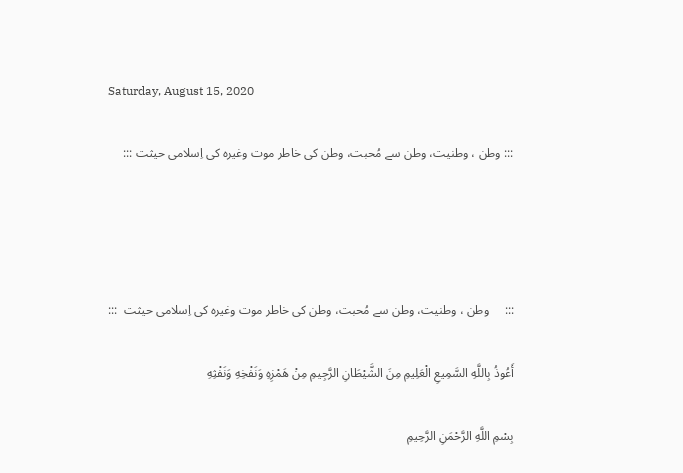Saturday, August 15, 2020

::: وطن ، وطنیت، وطن سے مُحبت، وطن کی خاطر موت وغیرہ کی اِسلامی حیثت :::




:::     وطن ، وطنیت، وطن سے مُحبت، وطن کی خاطر موت وغیرہ کی اِسلامی حیثت  :::

أَعُوذُ بِاللَّهِ السَّمِيعِ الْعَلِيمِ مِنَ الشَّيْطَانِ الرَّجِيمِ مِنْ هَمْزِهِ وَنَفْخِهِ وَنَفْثِهِ

بِسْمِ اللَّهِ الرَّحْمَنِ الرَّحِيمِ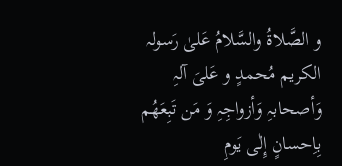و الصَّلاۃُ والسَّلامُ عَلیٰ رَسولہ الکریم مُحمدٍ و عَلیَ آلہِ وَأصحابہِ وَأزواجِہِ وَ مَن تَبِعَھُم بِاِحسانٍ إِلٰی یَومِ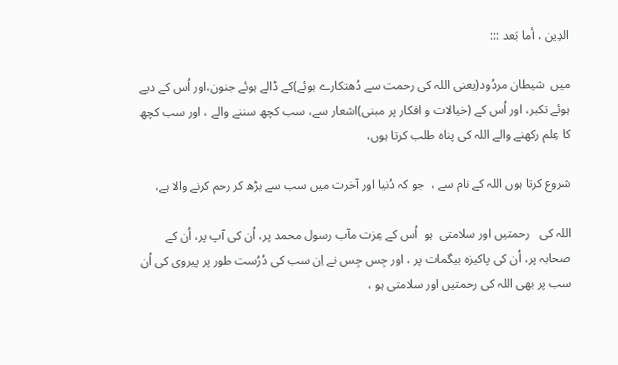الدِین ، أما بَعد :::

میں  شیطان مردُود(یعنی اللہ کی رحمت سے دُھتکارے ہوئے)کے ڈالے ہوئے جنون،اور اُس کے دیے ہوئے تکبر، اور اُس کے (خیالات و افکار پر مبنی)اشعار سے، سب کچھ سننے والے ، اور سب کچھ کا عِلم رکھنے والے اللہ کی پناہ طلب کرتا ہوں،

شروع کرتا ہوں اللہ کے نام سے ،  جو کہ دُنیا اور آخرت میں سب سے بڑھ کر رحم کرنے والا ہے،

اللہ کی   رحمتیں اور سلامتی  ہو  اُس کے عِزت مآب رسول محمد پر، اُن کی آپ پر، اُن کے صحابہ پر، اُن کی پاکیزہ بیگمات پر ، اور جِس جِس نے اِن سب کی دُرُست طور پر پیروی کی اُن سب پر بھی اللہ کی رحمتیں اور سلامتی ہو ،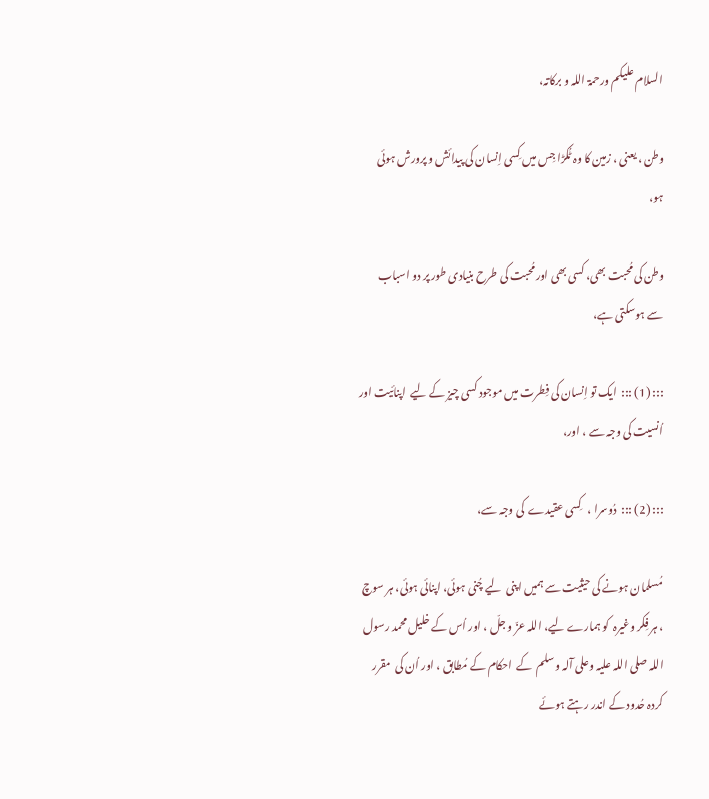السلام علیکم ورحمۃ اللہ و برکاتہ،

وطن ، یعنی ، زمین کا وہ ٹُکڑا جِس میں کِسی اِنسان کی پیدائش و پرورش ہوئی ہو،

وطن کی مُحبت بھی، کسی بھی اور مُحبت کی طرح بنیادی طور پر دو اسباب سے ہوسکتی ہے،

::: (1) :::  ایک تو اِنسان کی فِطرت میں موجود کسی چیز کے لیے  اپنائیت اور اُنسیت کی وجہ سے ، اور،

::: (2) :::  دُوسرا ،   کِسی عقیدے  کی وجہ سے،

مُسلمان ہونے کی حیثیت سے ہمیں اپنی  لیے چُنی ہوئی، اپنائی ہوئی، ہر سوچ ، ہر فِکر وغیرہ  کو ہمارے لیے، اللہ عزّ و جلّ ، اور اُس کے خلیل محمد رسول اللہ صلی اللہ علیہ وعلی آلہ وسلم  کے  احکام کے مُطابق ، اور اُن کی  مقرر کردہ حُدود کے اندر رہتے ہوئے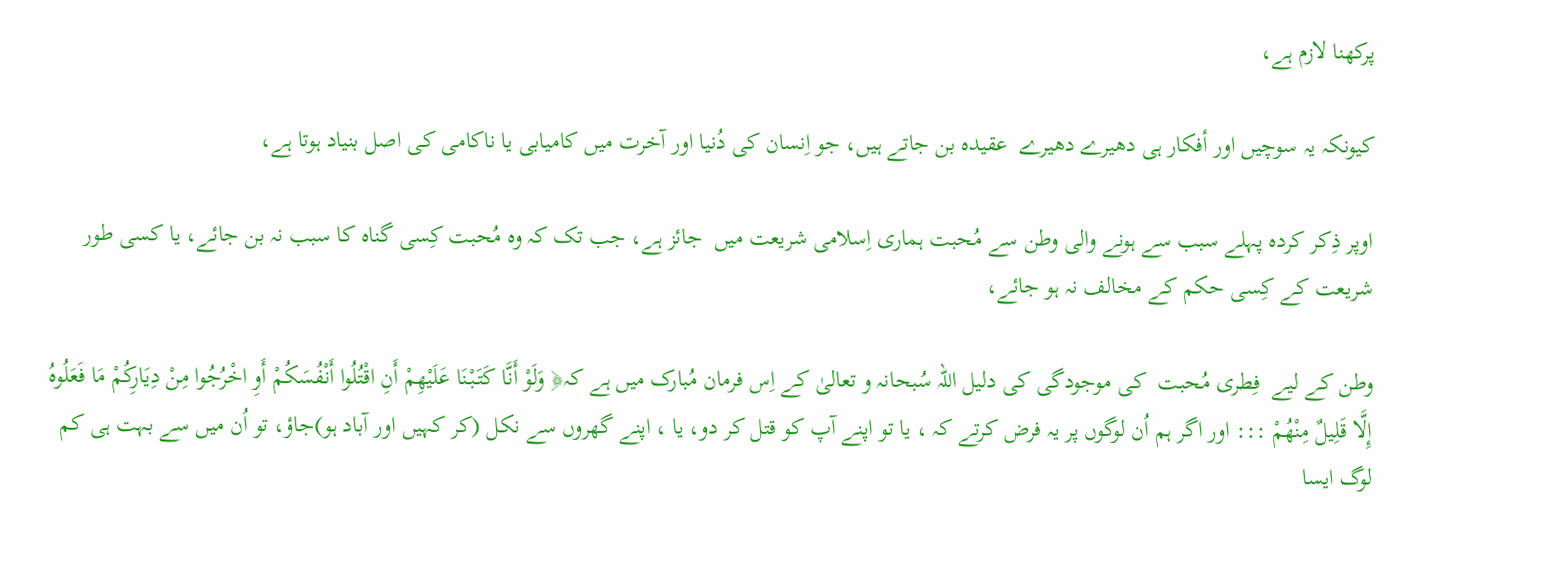پرکھنا لازم ہے،

کیونکہ یہ سوچیں اور أفکار ہی دھیرے دھیرے  عقیدہ بن جاتے ہیں، جو اِنسان کی دُنیا اور آخرت میں کامیابی یا ناکامی کی اصل بنیاد ہوتا ہے،

اوپر ذِکر کردہ پہلے سبب سے ہونے والی وطن سے مُحبت ہماری اِسلامی شریعت میں  جائز ہے، جب تک کہ وہ مُحبت کِسی گناہ کا سبب نہ بن جائے، یا کسی طور شریعت کے کِسی حکم کے مخالف نہ ہو جائے،

وطن کے لیے  فِطری مُحبت  کی موجودگی کی دلیل اللہ سُبحانہ و تعالیٰ کے اِس فرمان مُبارک میں ہے کہ﴿ وَلَوْ أَنَّا كَتَبْنَا عَلَيْهِمْ أَنِ اقْتُلُوا أَنْفُسَكُمْ أَوِ اخْرُجُوا مِنْ دِيَارِكُمْ مَا فَعَلُوهُ إِلَّا قَلِيلٌ مِنْهُمْ ::: اور اگر ہم اُن لوگوں پر یہ فرض کرتے کہ ، یا تو اپنے آپ کو قتل کر دو، یا ، اپنے گھروں سے نکل (کر کہیں اور آباد ہو)جاؤ، تو اُن میں سے بہت ہی کم لوگ ایسا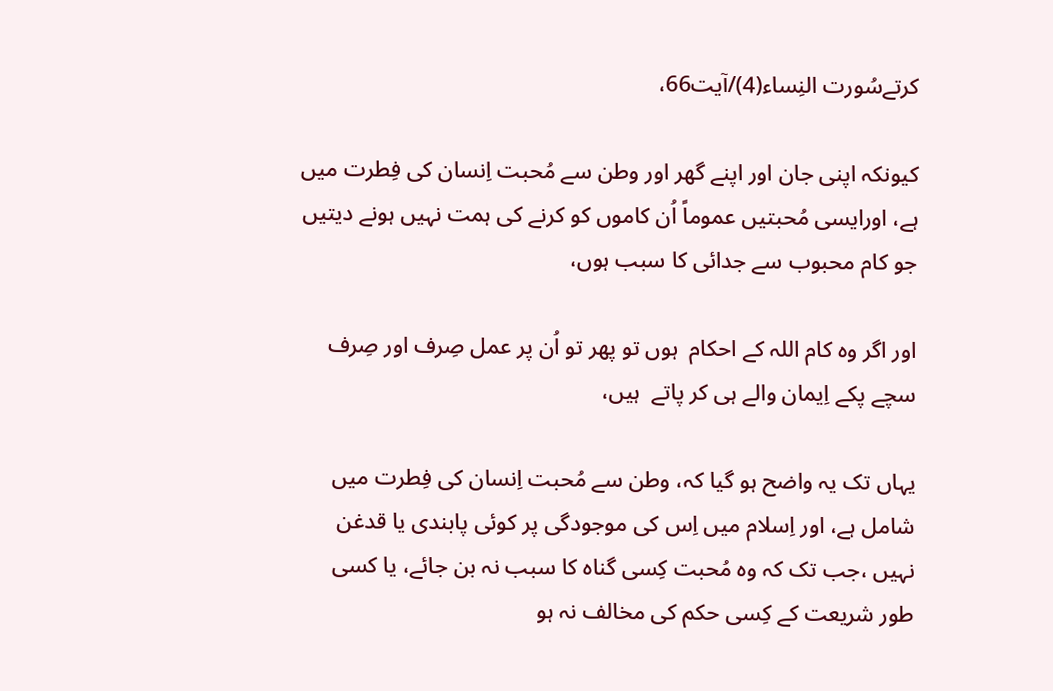کرتےسُورت النِساء(4)/آیت66،

کیونکہ اپنی جان اور اپنے گھر اور وطن سے مُحبت اِنسان کی فِطرت میں ہے، اورایسی مُحبتیں عموماً اُن کاموں کو کرنے کی ہمت نہیں ہونے دیتیں جو کام محبوب سے جدائی کا سبب ہوں،

اور اگر وہ کام اللہ کے احکام  ہوں تو پھر تو اُن پر عمل صِرف اور صِرف سچے پکے اِیمان والے ہی کر پاتے  ہیں،

یہاں تک یہ واضح ہو گیا کہ، وطن سے مُحبت اِنسان کی فِطرت میں شامل ہے، اور اِسلام میں اِس کی موجودگی پر کوئی پابندی یا قدغن نہیں ،جب تک کہ وہ مُحبت کِسی گناہ کا سبب نہ بن جائے، یا کسی طور شریعت کے کِسی حکم کی مخالف نہ ہو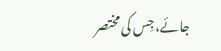جائے، جِس کی مختصر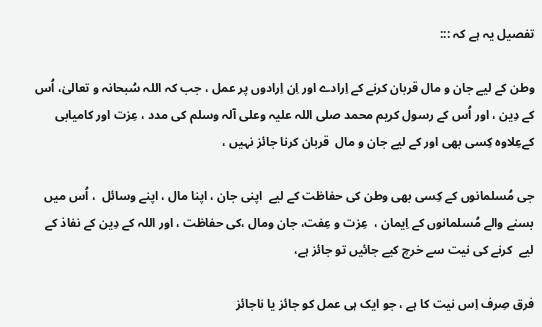تفصیل یہ ہے کہ :::

وطن کے لیے جان و مال قربان کرنے کے اِرادے اور اِن اِرادوں پر عمل ، جب کہ اللہ سُبحانہ و تعالیٰ، اُس کے دِین ، اور اُس کے رسول کریم محمد صلی اللہ علیہ وعلی آلہ وسلم کی مدد ، عِزت اور کامیابی  کےعِلاوہ کِسی بھی اور کے لیے جان و مال  قربان کرنا جائز نہیں ،

جی مُسلمانوں کے کِسی بھی وطن کی حفاظت کے لیے  اپنی جان ، اپنا مال ، اپنے وسائل  ، اُس میں بسنے والے مُسلمانوں کے اِیمان ،  عِزت و عِفت، جان ومال ،کی حفاظت ، اور اللہ کے دِین کے نفاذ کے لیے  کرنے کی نیت سے خرچ کیے جائیں تو جائز ہے،

فرق صِرف اِس نیت کا ہے ، جو ایک ہی عمل کو جائز یا ناجائز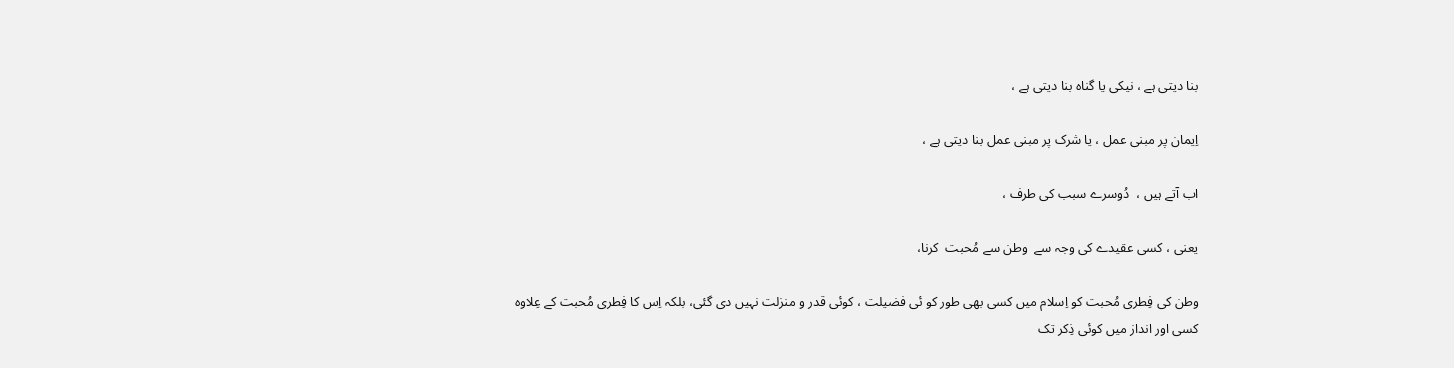بنا دیتی ہے ، نیکی یا گناہ بنا دیتی ہے ،

اِیمان پر مبنی عمل ، یا شرک پر مبنی عمل بنا دیتی ہے ،

اب آتے ہیں ،  دُوسرے سبب کی طرف ،

یعنی ، کسی عقیدے کی وجہ سے  وطن سے مُحبت  کرنا،

وطن کی فِطری مُحبت کو اِسلام میں کسی بھی طور کو ئی فضیلت ، کوئی قدر و منزلت نہیں دی گئی، بلکہ اِس کا فِطری مُحبت کے عِلاوہ کسی اور انداز میں کوئی ذِکر تک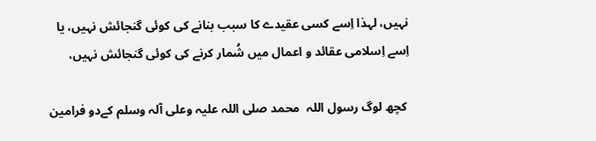نہیں، لہذا اِسے کسی عقیدے کا سبب بنانے کی کوئی گنجائش نہیں، یا اِسے اِسلامی عقائد و اعمال میں شُمار کرنے کی کوئی گنجائش نہیں،

 کچھ لوگ رسول اللہ  محمد صلی اللہ علیہ وعلی آلہ وسلم کےدو فرامین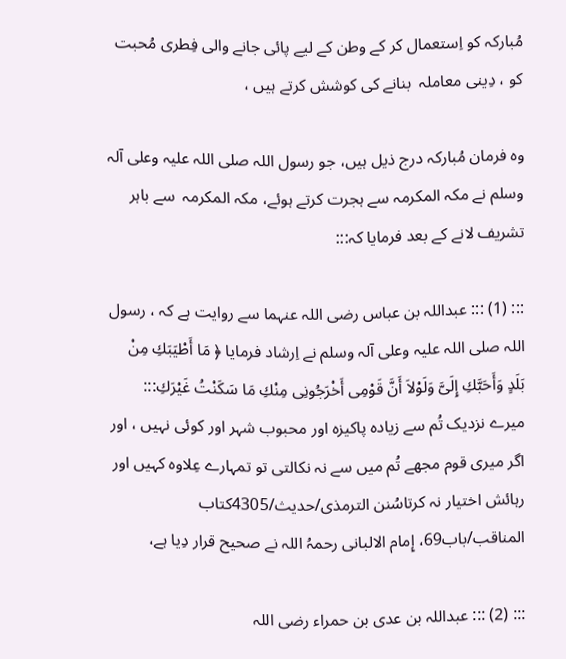مُبارکہ کو اِستعمال کر کے وطن کے لیے پائی جانے والی فِطری مُحبت کو ، دِینی معاملہ  بنانے کی کوشش کرتے ہیں ،

وہ فرمان مُبارکہ درج ذیل ہیں، جو رسول اللہ صلی اللہ علیہ وعلی آلہ وسلم نے مکہ المکرمہ سے ہجرت کرتے ہوئے، مکہ المکرمہ  سے باہر تشریف لانے کے بعد فرمایا کہ:::

::: (1) ::: عبداللہ بن عباس رضی اللہ عنہما سے روایت ہے کہ ، رسول اللہ صلی اللہ علیہ وعلی آلہ وسلم نے اِرشاد فرمایا ﴿ مَا أَطْيَبَكِ مِنْ بَلَدٍ وَأَحَبَّكِ إِلَىَّ وَلَوْلاَ أَنَّ قَوْمِى أَخْرَجُونِى مِنْكِ مَا سَكَنْتُ غَيْرَكِ::: میرے نزدیک تُم سے زیادہ پاکیزہ اور محبوب شہر اور کوئی نہیں ، اور اگر میری قوم مجھے تُم میں سے نہ نکالتی تو تمہارے عِلاوہ کہیں اور رہائش اختیار نہ کرتاسُنن الترمذی/حدیث/4305کتاب المناقب/باب69، إِمام الالبانی رحمہُ اللہ نے صحیح قرار دِیا ہے،

::: (2) ::: عبداللہ بن عدی بن حمراء رضی اللہ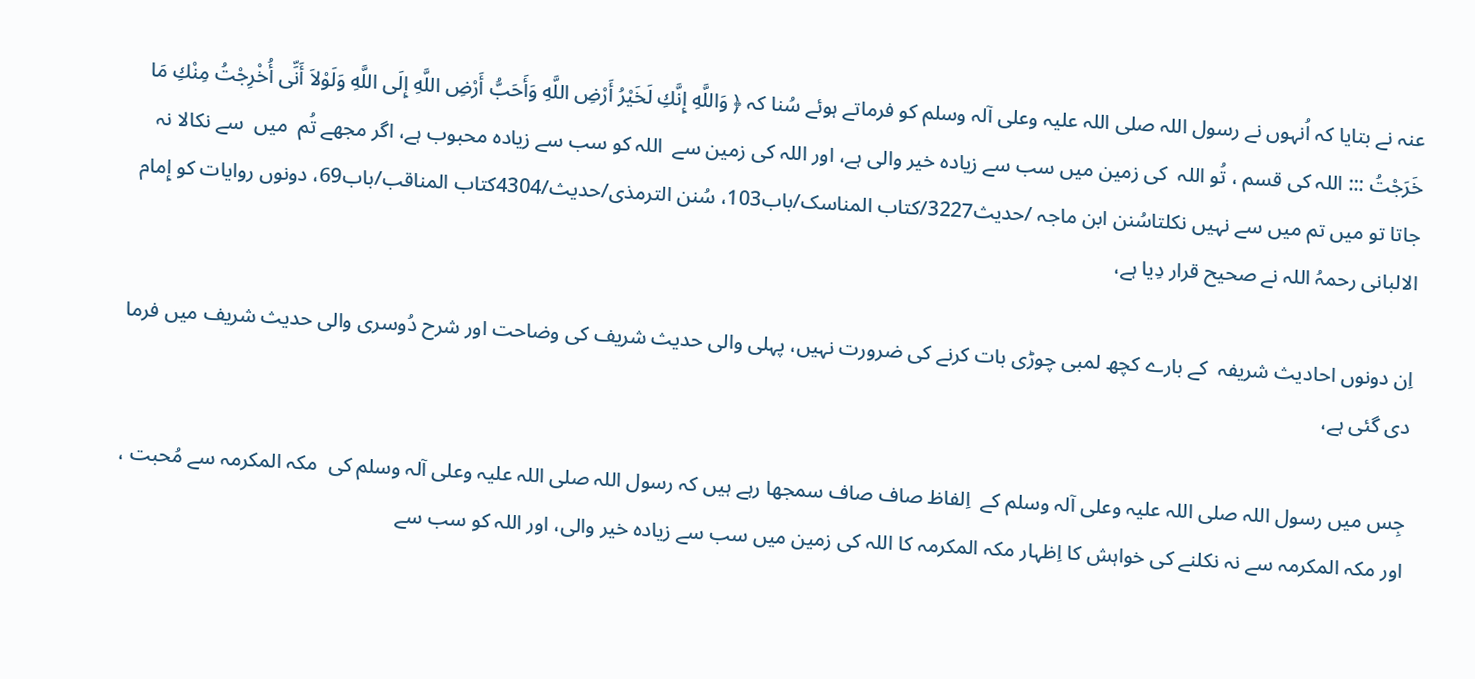عنہ نے بتایا کہ اُنہوں نے رسول اللہ صلی اللہ علیہ وعلی آلہ وسلم کو فرماتے ہوئے سُنا کہ ﴿ وَاللَّهِ إِنَّكِ لَخَيْرُ أَرْضِ اللَّهِ وَأَحَبُّ أَرْضِ اللَّهِ إِلَى اللَّهِ وَلَوْلاَ أَنِّى أُخْرِجْتُ مِنْكِ مَا خَرَجْتُ ::: اللہ کی قسم ، تُو اللہ  کی زمین میں سب سے زیادہ خیر والی ہے، اور اللہ کی زمین سے  اللہ کو سب سے زیادہ محبوب ہے، اگر مجھے تُم  میں  سے نکالا نہ جاتا تو میں تم میں سے نہیں نکلتاسُنن ابن ماجہ /حدیث3227/کتاب المناسک/باب103، سُنن الترمذی/حدیث/4304کتاب المناقب/باب69، دونوں روایات کو إِمام الالبانی رحمہُ اللہ نے صحیح قرار دِیا ہے،

اِن دونوں احادیث شریفہ  کے بارے کچھ لمبی چوڑی بات کرنے کی ضرورت نہیں، پہلی والی حدیث شریف کی وضاحت اور شرح دُوسری والی حدیث شریف میں فرما دی گئی ہے،

جِس میں رسول اللہ صلی اللہ علیہ وعلی آلہ وسلم کے  اِلفاظ صاف صاف سمجھا رہے ہیں کہ رسول اللہ صلی اللہ علیہ وعلی آلہ وسلم کی  مکہ المکرمہ سے مُحبت ، اور مکہ المکرمہ سے نہ نکلنے کی خواہش کا اِظہار مکہ المکرمہ کا اللہ کی زمین میں سب سے زیادہ خیر والی، اور اللہ کو سب سے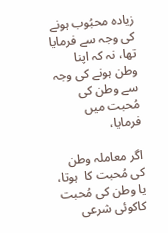زیادہ محبُوب ہونے کی وجہ سے فرمایا تھا، نہ کہ اپنا وطن ہونے کی وجہ سے وطن کی مُحبت میں  فرمایا،

اگر معاملہ وطن کی مُحبت کا  ہوتا، یا وطن کی مُحبت کاکوئی شرعی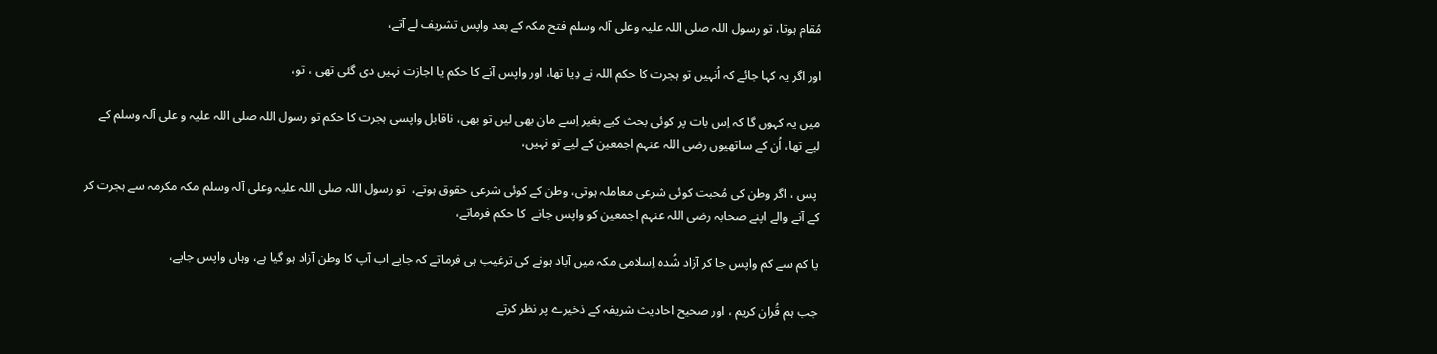مُقام ہوتا، تو رسول اللہ صلی اللہ علیہ وعلی آلہ وسلم فتح مکہ کے بعد واپس تشریف لے آتے،

اور اگر یہ کہا جائے کہ اُنہیں تو ہجرت کا حکم اللہ نے دِیا تھا، اور واپس آنے کا حکم یا اجازت نہیں دی گئی تھی ، تو،

میں یہ کہوں گا کہ اِس بات پر کوئی بحث کیے بغیر اِسے مان بھی لیں تو بھی، ناقابل واپسی ہجرت کا حکم تو رسول اللہ صلی اللہ علیہ و علی آلہ وسلم کے لیے تھا، اُن کے ساتھیوں رضی اللہ عنہم اجمعین کے لیے تو نہیں،

 پس ، اگر وطن کی مُحبت کوئی شرعی معاملہ ہوتی، وطن کے کوئی شرعی حقوق ہوتے،  تو رسول اللہ صلی اللہ علیہ وعلی آلہ وسلم مکہ مکرمہ سے ہجرت کر کے آنے والے اپنے صحابہ رضی اللہ عنہم اجمعین کو واپس جانے  کا حکم فرماتے،

یا کم سے کم واپس جا کر آزاد شُدہ اِسلامی مکہ میں آباد ہونے کی ترغیب ہی فرماتے کہ جایے اب آپ کا وطن آزاد ہو گیا ہے، وہاں واپس جایے،

جب ہم قُران کریم ، اور صحیح احادیث شریفہ کے ذخیرے پر نظر کرتے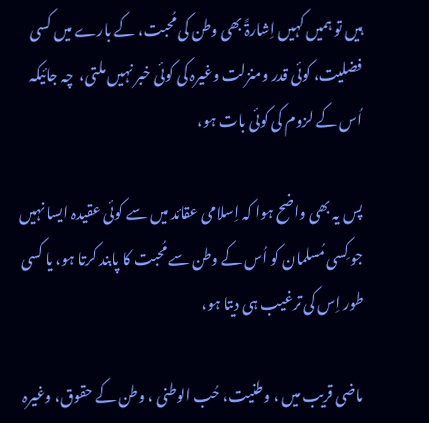ہیں تو ہمیں کہیں اِشارۃً بھی وطن کی مُحبت، کے بارے میں کسی فضلیت، کوئی قدر ومنزلت وغیرہ کی کوئی خبر نہیں ملتی،  چہ جائیکہ اُس کے لزوم کی کوئی بات ہو،

پس یہ بھی واضح ہوا کہ اِسلامی عقائد میں سے کوئی عقیدہ ایسا نہیں جو کِسی مُسلمان کو اُس کے وطن سے مُحبت کا پابند کرتا ہو، یا کسی طور اِس کی ترغیب ہی دیتا ہو،

ماضی قریب میں ، وطنیت، حُب الوطنی ، وطن کے حقوق، وغیرہ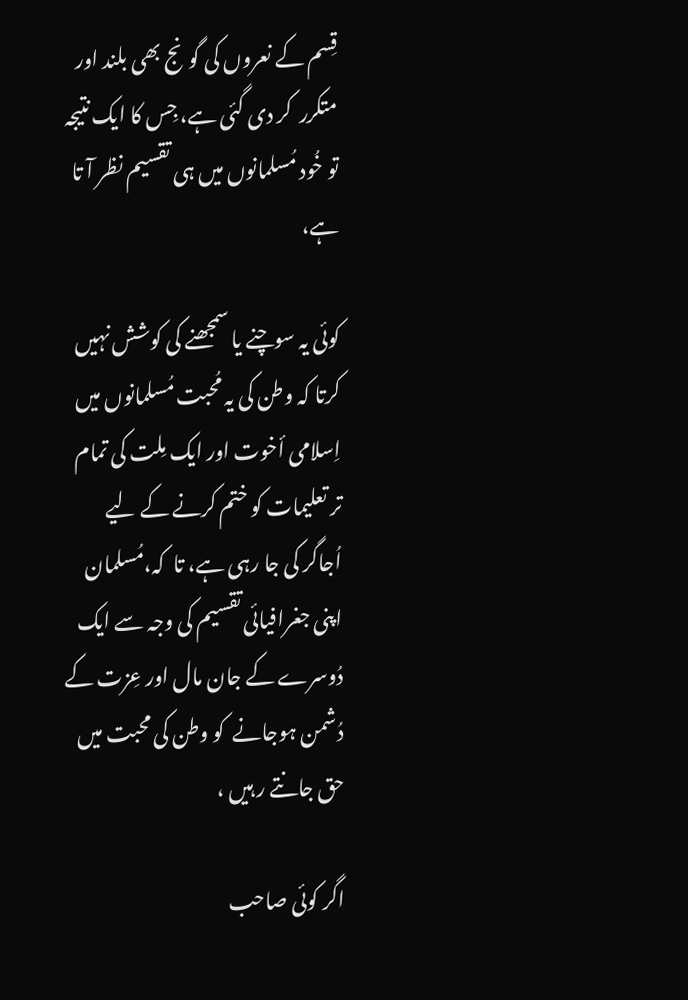قِسم کے نعروں کی گونج بھی بلند اور متکرر  کر دی گئی ہے، جِس کا ایک نتیجہ تو خُود مُسلمانوں میں ہی تقسیم نظر آ تا ہے،

کوئی یہ سوچنے یا سمجھنے کی کوشش نہیں کرتا کہ وطن کی یہ مُحبت مُسلمانوں میں اِسلامی أخوت اور ایک مِلت کی تمام تر تعلیمات کو ختم کرنے کے لیے اُجاگر کی جا رہی ہے، تا  کہ،مُسلمان اپنی جغرافیائی تقسیم کی وجہ سے ایک دُوسرے کے جان مال اور عِزت کے دُشمن ہوجانے  کو وطن کی محبت میں حق جانتے ر ہیں ،

اگر کوئی صاحب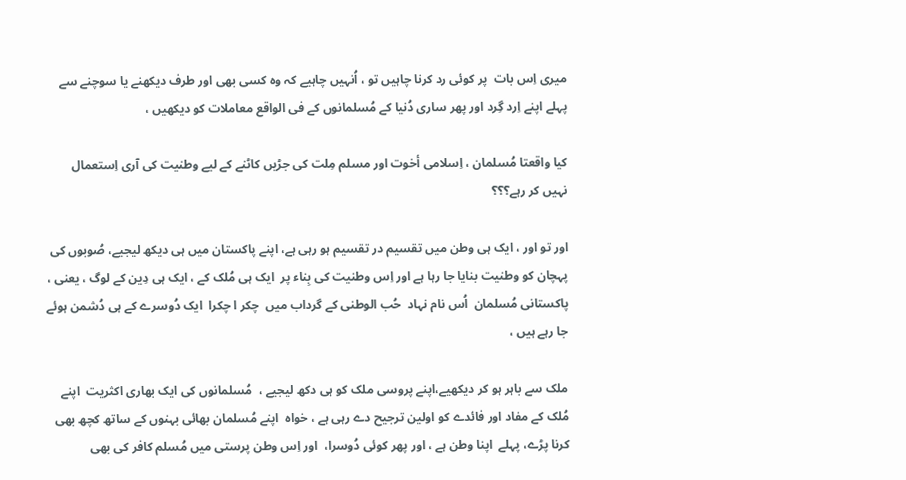میری اِس بات  پر کوئی رد کرنا چاہیں تو ، اُنہیں چاہیے کہ وہ کسی بھی اور طرف دیکھنے یا سوچنے سے پہلے اپنے اِرد گِرد اور پھر ساری دُنیا کے مُسلمانوں کے فی الواقع معاملات کو دیکھیں ،

کیا واقعتا مُسلمان ، اِسلامی أخوت اور مسلم مِلت کی جڑیں کاٹنے کے لیے وطنیت کی آری اِستعمال نہیں کر رہے؟؟؟

اور تو اور ، ایک ہی وطن میں تقسیم در تقسیم ہو رہی ہے، اپنے پاکستان میں ہی دیکھ لیجیے، صُوبوں کی پہچان کو وطنیت بنایا جا رہا ہے اور اِس وطنیت کی بِناء پر  ایک ہی مُلک کے ، ایک ہی دِین کے لوگ ، یعنی ، پاکستانی مُسلمان  اُس نام نہاد  حُب الوطنی کے گرداب میں  چکر ا چکرا  ایک دُوسرے کے ہی دُشمن ہوئے جا رہے ہیں ،

ملک سے باہر ہو کر دیکھیے،اپنے پروسی ملک کو ہی دکھ لیجیے ،  مُسلمانوں کی ایک بھاری اکثریت  اپنے مُلک کے مفاد اور فائدے کو اولین ترجیح دے رہی ہے ، خواہ  اپنے مُسلمان بھائی بہنوں کے ساتھ کچھ بھی کرنا پڑے، پہلے  اپنا وطن ہے ، اور پھر کوئی دُوسرا،  اور اِس وطن پرستی میں مُسلم کافر کی بھی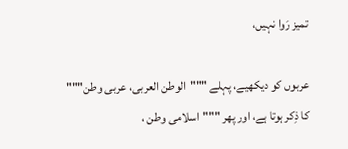تمیز رَوا نہیں،

عربوں کو دیکھیے، پہلے """الوطن العربی، عربی وطن""" کا ذِکر ہوتا ہے، اور پھر """اسلامی وطن ،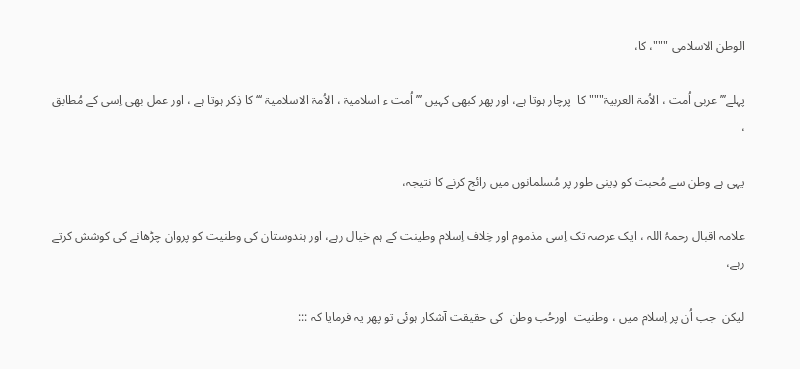الوطن الاسلامی """، کا،

پہلے’’’ عربی اُمت ، الاُمۃ العربیۃ""" کا  پرچار ہوتا ہے، اور پھر کبھی کہیں ’’’ اُمت ء اسلامیۃ ، الاُمۃ الاسلامیۃ ‘‘‘ کا ذِکر ہوتا ہے ، اور عمل بھی اِسی کے مُطابق ،

یہی ہے وطن سے مُحبت کو دِینی طور پر مُسلمانوں میں رائج کرنے کا نتیجہ،

علامہ اقبال رحمہُ اللہ ، ایک عرصہ تک اِسی مذموم اور خِلاف اِسلام وطینت کے ہم خیال رہے، اور ہندوستان کی وطنیت کو پروان چڑھانے کی کوشش کرتے رہے،

لیکن  جب اُن پر اِسلام میں ، وطنیت  اورحُب وطن  کی حقیقت آشکار ہوئی تو پھر یہ فرمایا کہ :::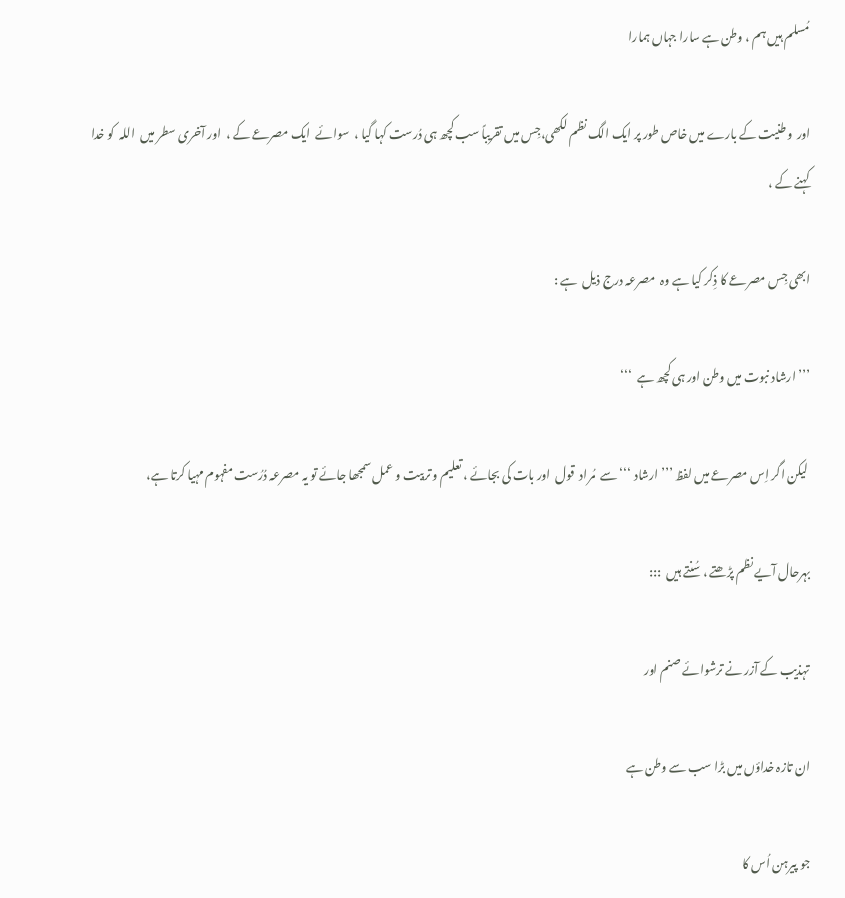مُسلم ہیں ہم ، وطن ہے سارا جہاں ہمارا

اور  وطنیت کے بارے میں خاص طور پر ایک الگ نظم لکھی،جِس میں تقریباً سب کچھ ہی دُرست کہا گیا ،  سوائے  ایک مصرعے کے ،  اور آخری سطر میں  اللہ  کو خدا کہنے کے ،

ابھی جِس مصرعے کا ذِکر کیا ہے وہ  مصرعہ درج ذیل  ہے :

’’’ ارشاد نبوت میں وطن اور ہی کچھ ہے  ‘‘‘

 لیکن اگر اِس مصرعے میں لفظ ’’’ ارشاد ‘‘‘ سے  مُراد  قول  اور بات کی بجائے ، تعلیم و تربیت و عمل سمجھا جائے تو یہ مصرعہ دُرُست مفہوم مہیا کرتا ہے،

بہرحال آیے نظم پڑھتے ، سُنتے ہیں  :::

تہذیب کے آزر نے ترشوائے صنم اور

ان تازہ خداؤں میں بڑا سب سے وطن ہے

جو پیرہن اُس کا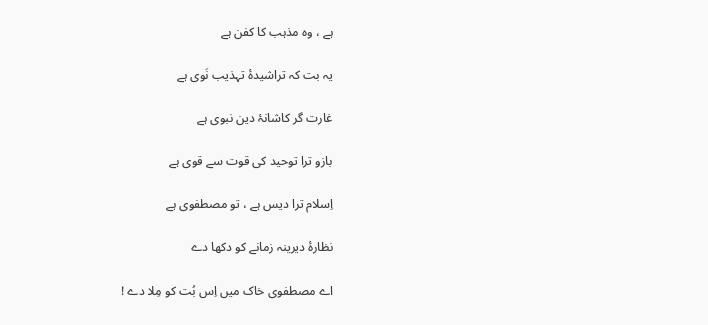ہے ، وہ مذہب کا کفن ہے

یہ بت کہ تراشیدۂ تہذیب نَوی ہے

غارت گر کاشانۂ دین نبوی ہے

بازو ترا توحید کی قوت سے قوی ہے

اِسلام ترا دیس ہے ، تو مصطفوی ہے

نظارۂ دیرینہ زمانے کو دکھا دے

اے مصطفوی خاک میں اِس بُت کو مِلا دے !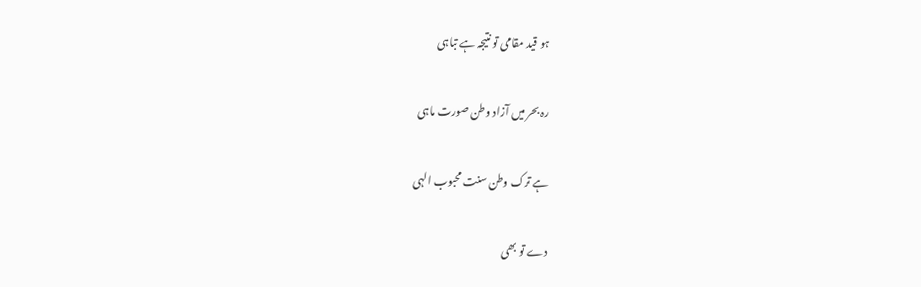ہو قید مقامی تو نتیجہ ہے تباہی

رہ بحر میں آزاد وطن صورت ماہی

ہے ترک وطن سنت محبوب الہی

دے تو بھی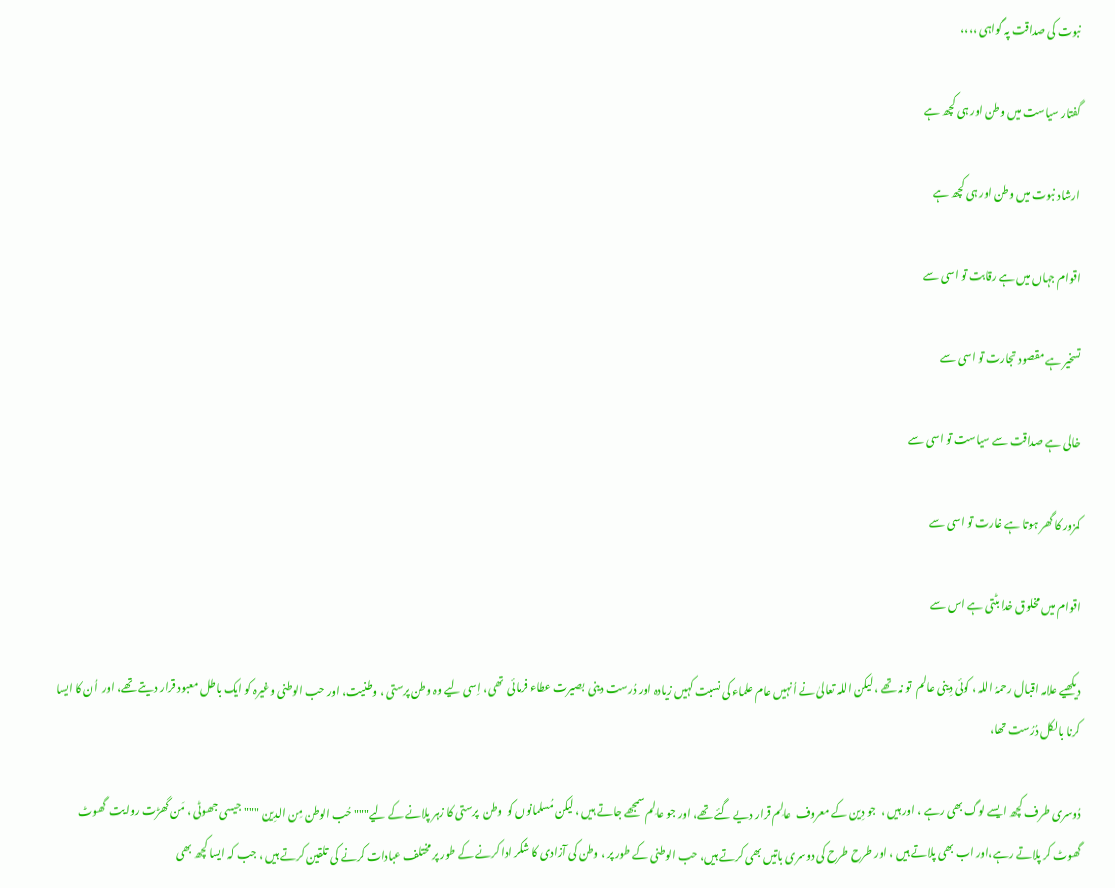نبوت کی صداقت پہ گواہی ،،،،

گفتار سیاست میں وطن اور ہی کچھ ہے

ارشاد نبوت میں وطن اور ہی کچھ ہے

اقوام جہاں میں ہے رقابت تو اسی سے

تسخیر ہے مقصود تجارت تو اسی سے

خالی ہے صداقت سے سیاست تو اسی سے

کمزور کا گھر ہوتا ہے غارت تو اسی سے

اقوام میں مخلوق خدا بٹتی ہے اس سے

دیکھیے علامہ اقبال رحمہُ اللہ ، کوئی دِینی عالم  تو نہ تھے ، لیکن اللہ تعالیٰ نے اُنہیں عام علماء کی نسبت کہیں زیادہ اور دُرست دینی  بصیرت عطاء فرمائی  تھی، اِسی لیے وہ وطن پرستی ، وطنیت، اور حب الوطنی وغیرہ کو ایک باطل معبود قرار دیتے تھے، اور  اُن کا ایسا کرنا بالکل دُرُست تھا،

دُوسری طرف کچھ ایسے لوگ بھی رہے ، اور ہیں ،  جو دِین کے معروف  عالِم قرار دیے گئے تھے، اور جو عالِم سمجھے جاتے ہیں ، لیکن مُسلمانوں کو  وطن  پرستی کا زہر پلانے کے لیے""" حُب الوطن مِن الدِین """جیسی جھوٹی ، مَن گھڑت روایت  گھوٹ گھوٹ کر پلاتے رہے،اور اب بھی پلاتے ہیں ، اور طرح طرح کی دوسری باتیں بھی کرتے ہیں، حب الوطنی کے طور پر ، وطن کی آزادی کا شکر ادا کرنے کے طور پر مختلف عبادات کرنے کی تلقین کرتے ہیں ، جب کہ ایسا کچھ بھی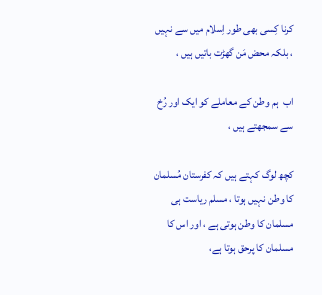کرنا کِسی بھی طور اِسلام میں سے نہیں ، بلکہ محض مَن گھڑت باتیں ہیں ،

اب  ہم وطن کے معاملے کو ایک اور رُخ سے سمجھتے ہیں ،

کچھ لوگ کہتے ہیں کہ کفرستان مُسلمان کا وطن نہیں ہوتا ، مسلم ریاست ہی مسلمان کا وطن ہوتی ہے ، اور اس کا مسلمان کا پرحق ہوتا ہے،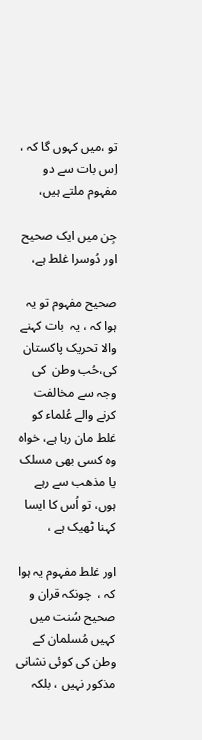تو ،میں کہوں گا کہ ، اِس بات سے دو مفہوم ملتے ہیں،

جِن میں ایک صحیح اور دُوسرا غلط ہے،

صحیح مفہوم تو یہ ہوا کہ ، یہ  بات کہنے والا تحریک پاکستان کی،حُب وطن  کی وجہ سے مخالفت کرنے والے عُلماء کو غلط مان رہا ہے، خواہ وہ کسی بھی مسلک   یا مذھب سے رہے ہوں، تو اُس کا ایسا کہنا ٹھیک ہے ،

اور غلط مفہوم یہ ہوا کہ ،  چونکہ قران و صحیح سُنت میں کہیں مُسلمان کے  وطن کی کوئی نشانی مذکور نہیں ، بلکہ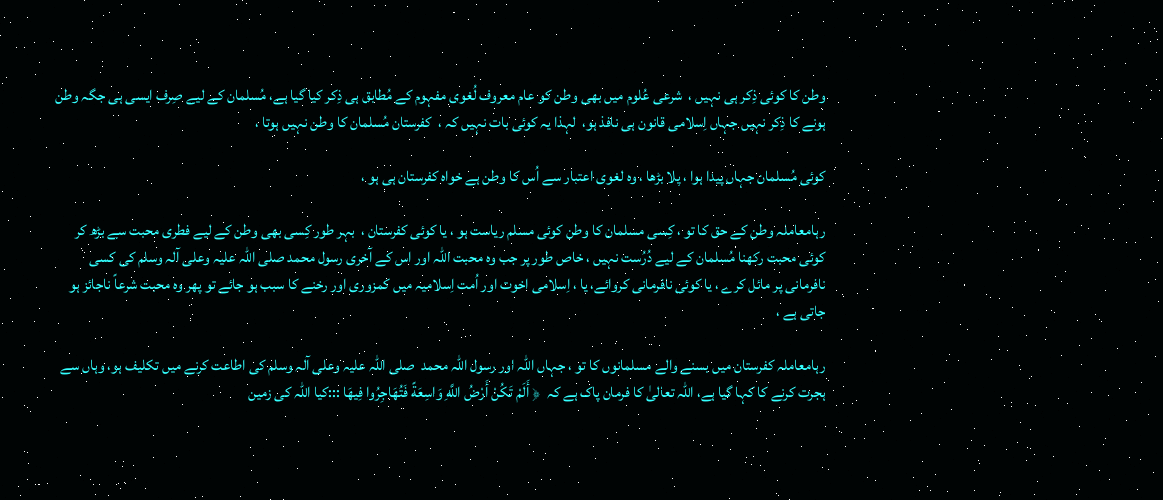وطن کا کوئی ذِکر ہی نہیں ،  شرعی عُلوم میں بھی وطن کو عام معروف لُغوی مفہوم کے مُطابق ہی ذِکر کیا گیا ہے، مُسلمان کے لیے صِرف ایسی ہی جگہ وطن ہونے کا ذِکر نہیں جہاں اِسلامی قانون ہی نافذ ہو،  لہذا یہ کوئی بات نہیں کہ ،  کفرستان مُسلمان کا وطن نہیں ہوتا ،

کوئی مُسلمان جہاں پیدا ہوا ، پلا بڑھا ، وہ لغوی اعتبار سے اُس کا وطن ہے خواہ کفرستان ہی ہو ،

رہامعاملہ وطن کے حق کا تو ، کِسی مسلمان کا وطن کوئی مسلم ریاست ہو ، یا کوئی کفرستان ،  بہر طور کِسی بھی وطن کے لیے فطری محبت سے بڑھ کر کوئی محبت رکھنا مُسلمان کے لیے دُرُست نہیں ، خاص طور پر جب وہ محبت اللہ اور اس کے آخری رسول محمد صلی اللہ علیہ وعلی آلہ وسلم کی کسی نافرمانی پر مائل کرے ، یا کوئی نافرمانی کروائے، یا ، اِسلامی اخوت اور اُمت اِسلامیہ میں کمزوری اور رخنے کا سبب ہو جائے تو پھر وہ محبت شرعاً ناجائز ہو جاتی ہے ،

رہامعاملہ کفرستان میں بسنے والے مسلمانوں کا تو ، جہاں اللہ اور رسول اللہ محمد  صلی اللہ علیہ وعلی آلہ وسلم کی اطاعت کرنے میں تکلیف ہو، وہاں سے ہجرت کرنے کا کہا گیا ہے، اللہ تعالیٰ کا فرمان پاک ہے کہ  ﴿ أَلَمْ تَكُنْ أَرْضُ اللَّهِ وَاسِعَةً فَتُهَاجِرُوا فِيهَا :::کیا اللہ کی زمین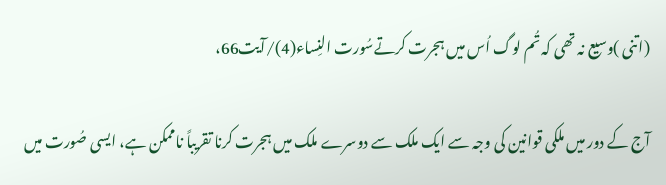(اتنی )وسیع نہ تھی کہ تُم لوگ اُس میں ہجرت کرتےسُورت النِساء(4)/آیت66،

آج کے دور میں ملکی قوانین کی وجہ سے ایک ملک سے دوسرے ملک میں ہجرت کرنا تقریباً ناممکن ہے، ایسی صُورت میں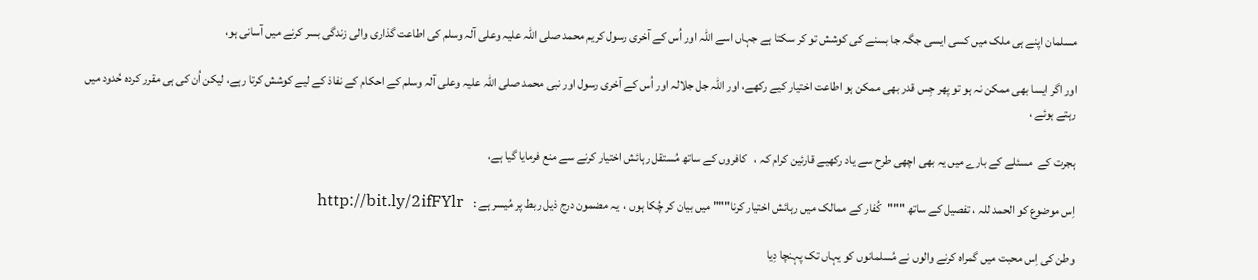مسلمان اپنے ہی ملک میں کسی ایسی جگہ جا بسنے کی کوشش تو کر سکتا ہے جہاں اسے اللہ اور اُس کے آخری رسول کریم محمد صلی اللہ علیہ وعلی آلہ وسلم کی اطاعت گذاری والی زندگی بسر کرنے میں آسانی ہو،

اور اگر ایسا بھی ممکن نہ ہو تو پھر جِس قدر بھی ممکن ہو اطاعت اختیار کیے رکھے، اور اللہ جل جلالہ اور اُس کے آخری رسول اور نبی محمد صلی اللہ علیہ وعلی آلہ وسلم کے احکام کے نفاذ کے لیے کوشش کرتا رہے، لیکن اُن کی ہی مقرر کردہ حُدود میں رہتے ہوئے ،

ہجرت کے  مسئلے کے بارے میں یہ بھی اچھی طرح سے یاد رکھیے قارئین کرام کہ ،   کافروں کے ساتھ مُستقل رہائش اختیار کرنے سے منع فرمایا گیا ہے،

اِس موضوع کو الحمد للہ ، تفصیل کے ساتھ """کُفار کے ممالک میں رہائش اختیار کرنا""" میں بیان کر چُکا ہوں ،  یہ مضمون درج ذیل ربط پر مُیسر ہے :    http://bit.ly/2ifFYlr

وطن کی اِس محبت میں گمراہ کرنے والوں نے مُسلمانوں کو یہاں تک پہنچا دِیا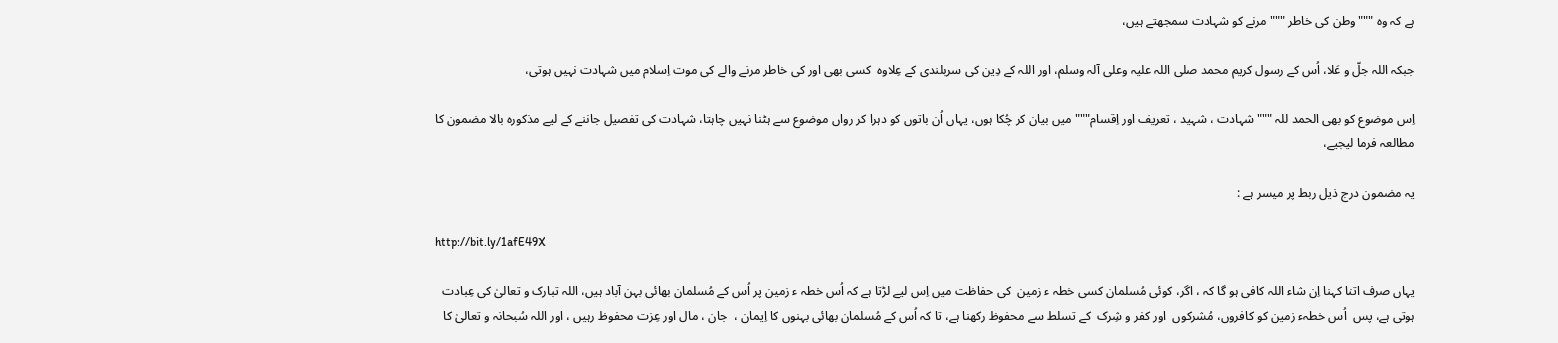ہے کہ وہ """وطن کی خاطر """مرنے کو شہادت سمجھتے ہیں،

جبکہ اللہ جلّ و عَلا، اُس کے رسول کریم محمد صلی اللہ علیہ وعلی آلہ وسلم، اور اللہ کے دِین کی سربلندی کے عِلاوہ  کسی بھی اور کی خاطر مرنے والے کی موت اِسلام میں شہادت نہیں ہوتی،

اِس موضوع کو بھی الحمد للہ """شہادت ، شہید ، تعریف اور اِقسام""" میں بیان کر چُکا ہوں، یہاں اُن باتوں کو دہرا کر رواں موضوع سے ہٹنا نہیں چاہتا، شہادت کی تفصیل جاننے کے لیے مذکورہ بالا مضمون کا مطالعہ فرما لیجیے،

یہ مضمون درج ذیل ربط پر میسر ہے :

http://bit.ly/1afE49X

یہاں صرف اتنا کہنا اِن شاء اللہ کافی ہو گا کہ ، اگر، کوئی مُسلمان کسی خطہ ء زمین  کی حفاظت میں اِس لیے لڑتا ہے کہ اُس خطہ ء زمین پر اُس کے مُسلمان بھائی بہن آباد ہیں، اللہ تبارک و تعالیٰ کی عِبادت ہوتی ہے، پس  اُس خطہء زمین کو کافروں، مُشرکوں  اور کفر و شِرک  کے تسلط سے محفوظ رکھنا ہے، تا کہ اُس کے مُسلمان بھائی بہنوں کا اِیمان ،  جان ، مال اور عِزت محفوظ رہیں ، اور اللہ سُبحانہ و تعالیٰ کا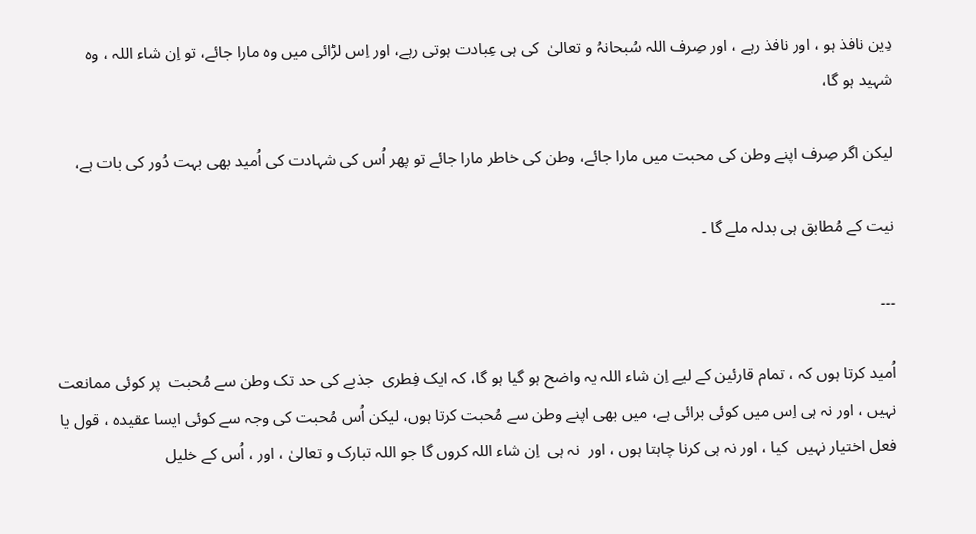دِین نافذ ہو ، اور نافذ رہے ، اور صِرف اللہ سُبحانہُ و تعالیٰ  کی ہی عِبادت ہوتی رہے، اور اِس لڑائی میں وہ مارا جائے، تو اِن شاء اللہ ، وہ شہید ہو گا،

لیکن اگر صِرف اپنے وطن کی محبت میں مارا جائے، وطن کی خاطر مارا جائے تو پھر اُس کی شہادت کی اُمید بھی بہت دُور کی بات ہے،

نیت کے مُطابق ہی بدلہ ملے گا ۔

۔۔۔

اُمید کرتا ہوں کہ ، تمام قارئین کے لیے اِن شاء اللہ یہ واضح ہو گیا ہو گا، کہ ایک فِطری  جذبے کی حد تک وطن سے مُحبت  پر کوئی ممانعت نہیں ، اور نہ ہی اِس میں کوئی برائی ہے، میں بھی اپنے وطن سے مُحبت کرتا ہوں، لیکن اُس مُحبت کی وجہ سے کوئی ایسا عقیدہ ، قول یا  فعل اختیار نہیں  کیا ، اور نہ ہی کرنا چاہتا ہوں ، اور  نہ ہی  اِن شاء اللہ کروں گا جو اللہ تبارک و تعالیٰ ، اور ، اُس کے خلیل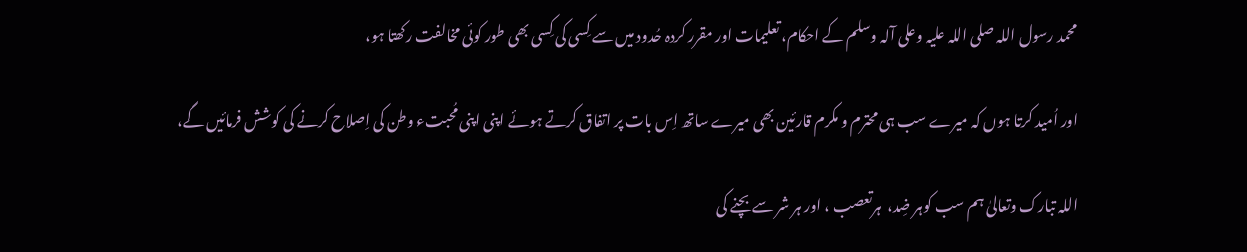محمد رسول اللہ صلی اللہ علیہ وعلی آلہ وسلم کے احکام، تعلیمات اور مقرر کردہ حُدود میں سے کِسی کی کِسی بھی طور کوئی مخالفت رکھتا ہو،

اور اُمید کرتا ہوں کہ میرے سب ہی محترم و مکرم قارئین بھی میرے ساتھ اِس بات پر اتفاق کرتے ہوئے اپنی اپنی مُحبتء وطن کی اِصلاح کرنے کی کوشش فرمائیں گے،

اللہ تبارک وتعالیٰ ہم سب کوہر ضِد،  ہرتعصب ، اور ہر شر سے بچنے کی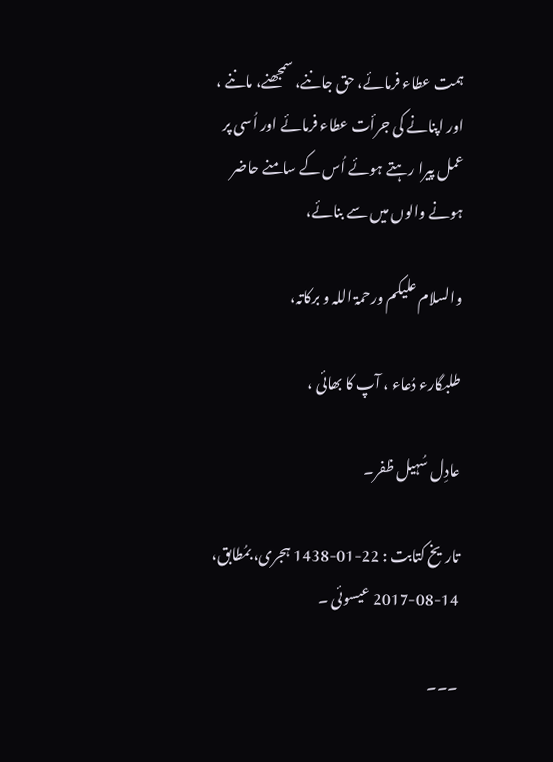ہمت عطاء فرمائے، حق جاننے، سمجھنے، ماننے ، اور اپنانے کی جرأت عطاء فرمائے اور اُسی پر عمل پیرا رہتے ہوئے اُس کے سامنے حاضر ہونے والوں میں سے بنائے،

والسلام علیکم ورحمۃ اللہ و برکاتہ،

طلبگارء دُعاء ، آپ کا بھائی ،

عادِل سُہیل ظفر۔

تاریخ کتابت : 22-01-1438 ہجری، بمُطابق، 14-08-2017 عیسوئی ۔

۔۔۔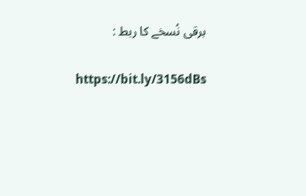برقی نُسخے کا ربط :

https://bit.ly/3156dBs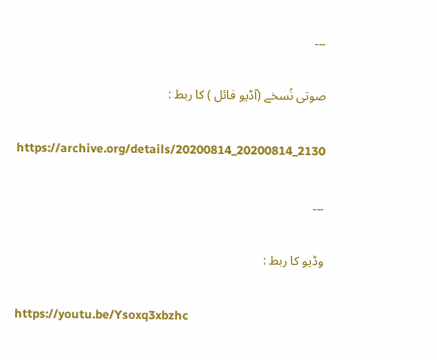۔۔۔

صوتی نُسخے (آڈیو فائل ) کا ربط :

https://archive.org/details/20200814_20200814_2130

۔۔۔

وڈیو کا ربط :

https://youtu.be/Ysoxq3xbzhc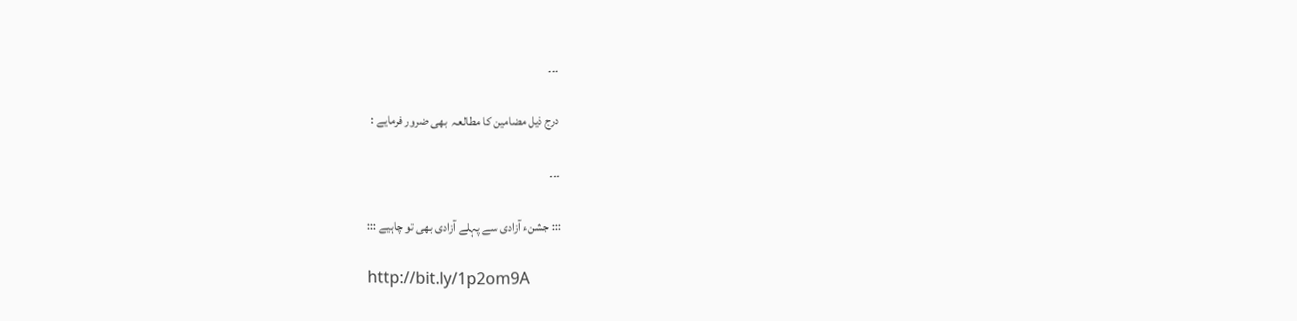۔۔۔

درج ذیل مضامین کا مطالعہ  بھی ضرور فرمایے :

۔۔۔

::: جشنء آزادی سے پہلے آزادی بھی تو چاہیے :::

http://bit.ly/1p2om9A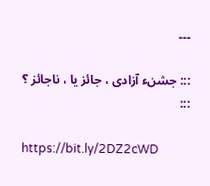۔۔۔

::: جشنء آزادی ، جائز یا ، ناجائز ؟ :::

https://bit.ly/2DZ2cWD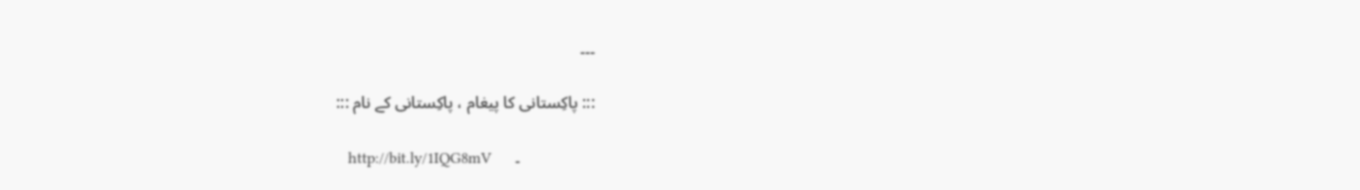۔۔۔

::: پاکِستانی کا پیغام ، پاکِستانی کے نام :::

   http://bit.ly/1IQG8mV      ۔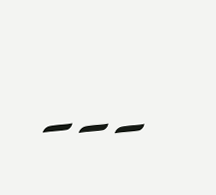۔۔۔